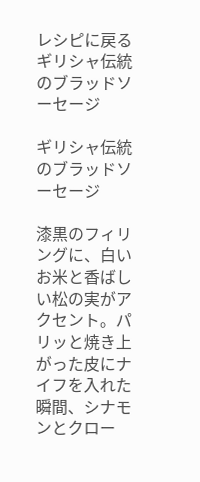レシピに戻る
ギリシャ伝統のブラッドソーセージ

ギリシャ伝統のブラッドソーセージ

漆黒のフィリングに、白いお米と香ばしい松の実がアクセント。パリッと焼き上がった皮にナイフを入れた瞬間、シナモンとクロー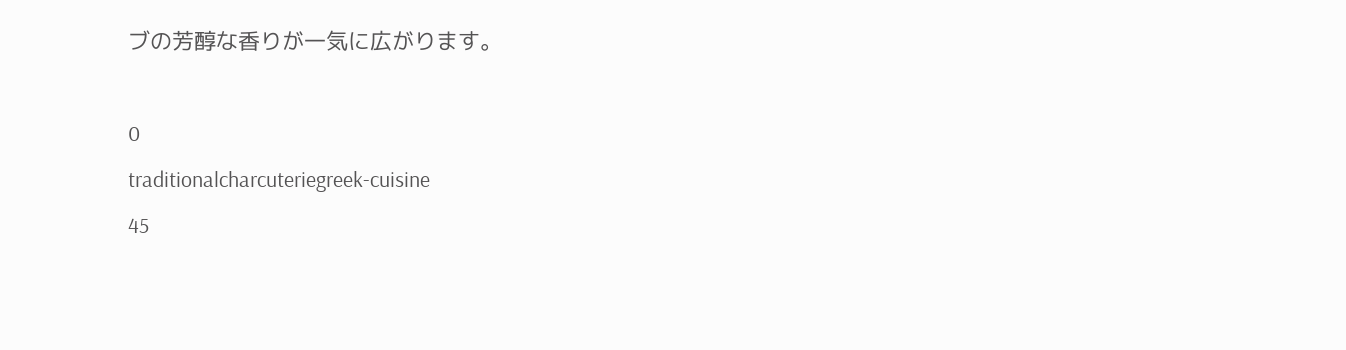ブの芳醇な香りが一気に広がります。

0
traditionalcharcuteriegreek-cuisine
45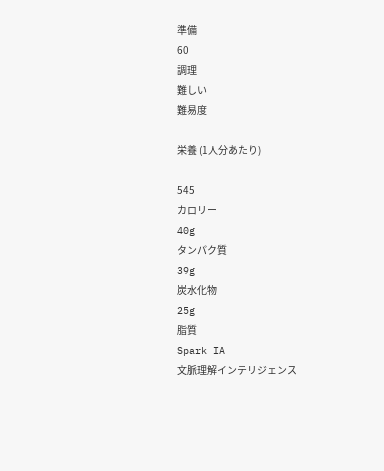準備
60
調理
難しい
難易度

栄養 (1人分あたり)

545
カロリー
40g
タンパク質
39g
炭水化物
25g
脂質
Spark IA
文脈理解インテリジェンス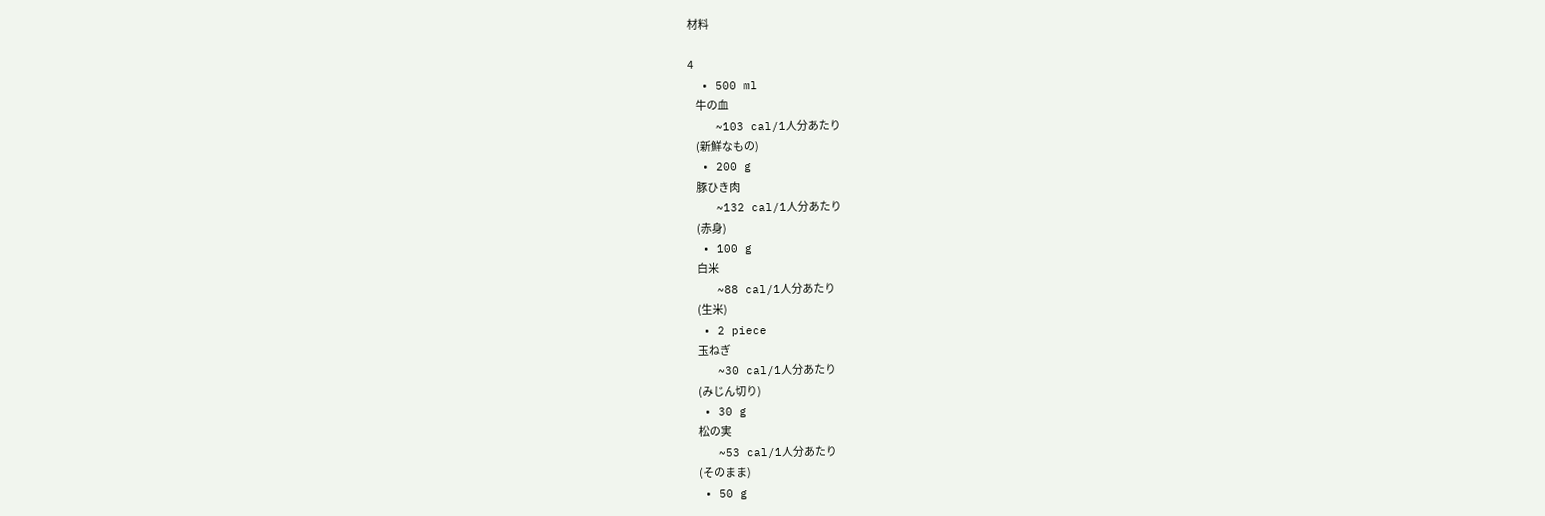材料

4
  • 500 ml
    牛の血
    ~103 cal/1人分あたり
    (新鮮なもの)
  • 200 g
    豚ひき肉
    ~132 cal/1人分あたり
    (赤身)
  • 100 g
    白米
    ~88 cal/1人分あたり
    (生米)
  • 2 piece
    玉ねぎ
    ~30 cal/1人分あたり
    (みじん切り)
  • 30 g
    松の実
    ~53 cal/1人分あたり
    (そのまま)
  • 50 g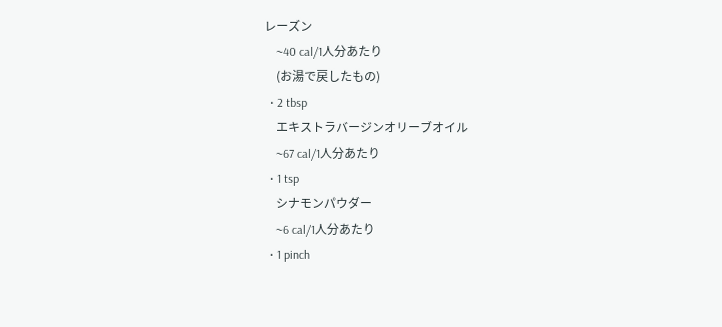レーズン
    ~40 cal/1人分あたり
    (お湯で戻したもの)
  • 2 tbsp
    エキストラバージンオリーブオイル
    ~67 cal/1人分あたり
  • 1 tsp
    シナモンパウダー
    ~6 cal/1人分あたり
  • 1 pinch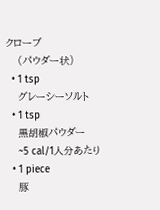クローブ
    (パウダー状)
  • 1 tsp
    グレーシーソルト
  • 1 tsp
    黒胡椒パウダー
    ~5 cal/1人分あたり
  • 1 piece
    豚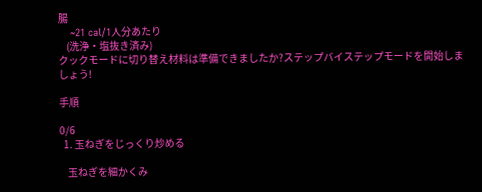腸
    ~21 cal/1人分あたり
    (洗浄・塩抜き済み)
クックモードに切り替え材料は準備できましたか?ステップバイステップモードを開始しましょう!

手順

0/6
  1. 玉ねぎをじっくり炒める

    玉ねぎを細かくみ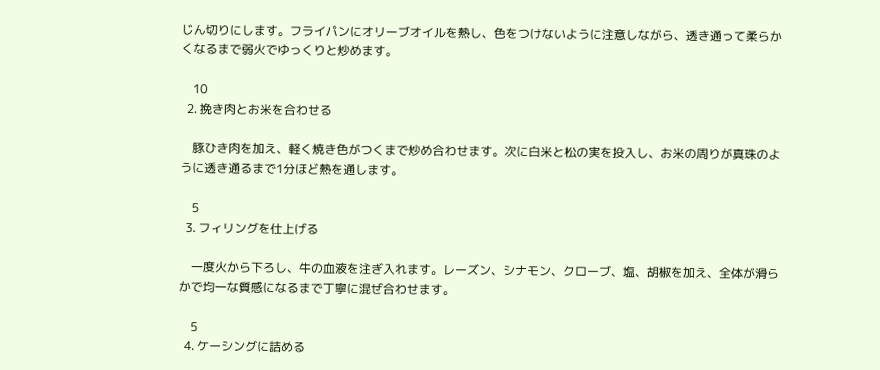じん切りにします。フライパンにオリーブオイルを熱し、色をつけないように注意しながら、透き通って柔らかくなるまで弱火でゆっくりと炒めます。

    10
  2. 挽き肉とお米を合わせる

    豚ひき肉を加え、軽く焼き色がつくまで炒め合わせます。次に白米と松の実を投入し、お米の周りが真珠のように透き通るまで1分ほど熱を通します。

    5
  3. フィリングを仕上げる

    一度火から下ろし、牛の血液を注ぎ入れます。レーズン、シナモン、クローブ、塩、胡椒を加え、全体が滑らかで均一な質感になるまで丁寧に混ぜ合わせます。

    5
  4. ケーシングに詰める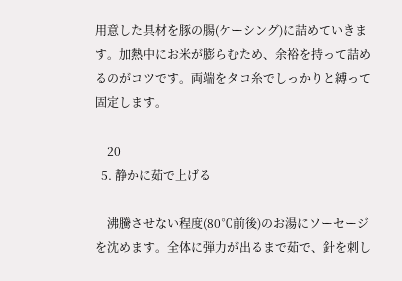用意した具材を豚の腸(ケーシング)に詰めていきます。加熱中にお米が膨らむため、余裕を持って詰めるのがコツです。両端をタコ糸でしっかりと縛って固定します。

    20
  5. 静かに茹で上げる

    沸騰させない程度(80℃前後)のお湯にソーセージを沈めます。全体に弾力が出るまで茹で、針を刺し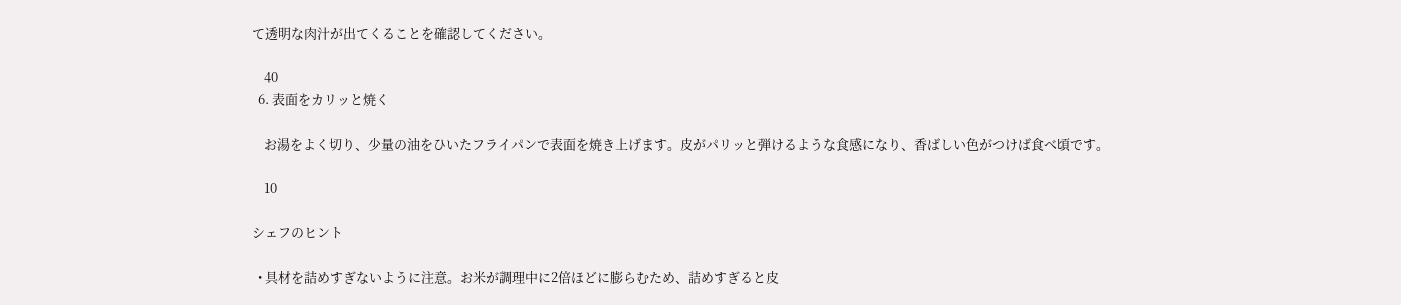て透明な肉汁が出てくることを確認してください。

    40
  6. 表面をカリッと焼く

    お湯をよく切り、少量の油をひいたフライパンで表面を焼き上げます。皮がパリッと弾けるような食感になり、香ばしい色がつけば食べ頃です。

    10

シェフのヒント

  • 具材を詰めすぎないように注意。お米が調理中に2倍ほどに膨らむため、詰めすぎると皮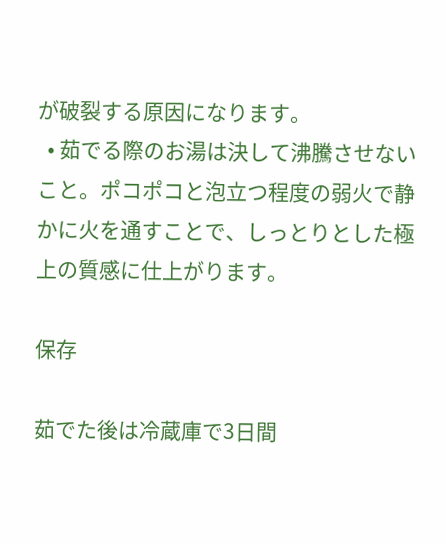が破裂する原因になります。
  • 茹でる際のお湯は決して沸騰させないこと。ポコポコと泡立つ程度の弱火で静かに火を通すことで、しっとりとした極上の質感に仕上がります。

保存

茹でた後は冷蔵庫で3日間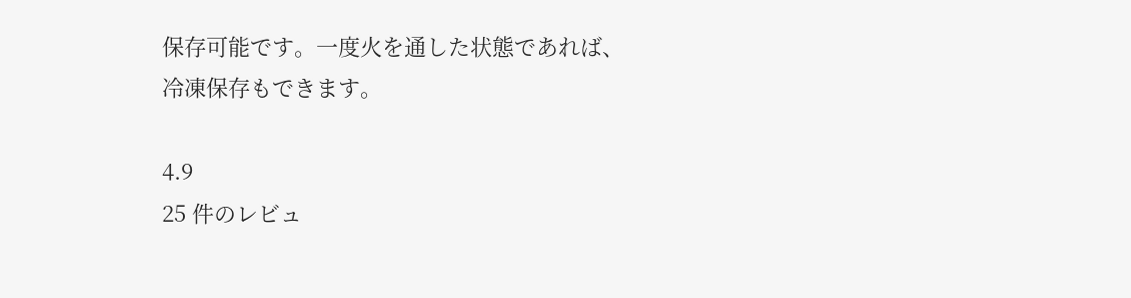保存可能です。一度火を通した状態であれば、冷凍保存もできます。

4.9
25 件のレビュ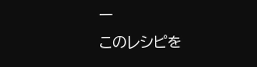ー
このレシピを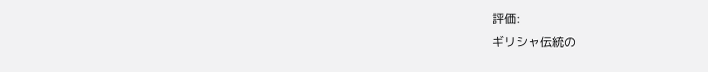評価:
ギリシャ伝統の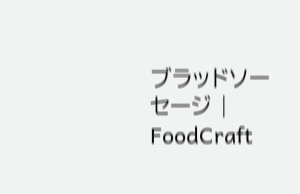ブラッドソーセージ | FoodCraft